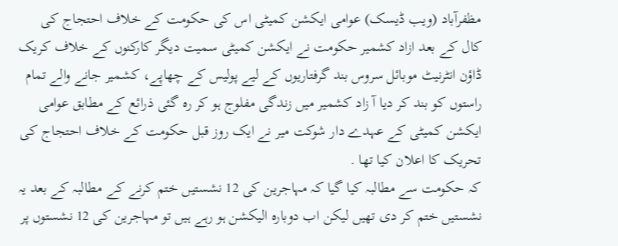مظفرآباد (ویب ڈیسک) عوامی ایکشن کمیٹی اس کی حکومت کے خلاف احتجاج کی کال کے بعد ازاد کشمیر حکومت نے ایکشن کمیٹی سمیت دیگر کارکنوں کے خلاف کریک ڈاؤن انٹرنیٹ موبائل سروس بند گرفتاریوں کے لیے پولیس کے چھاپے، کشمیر جانے والے تمام راستوں کو بند کر دیا آ زاد کشمیر میں زندگی مفلوج ہو کر رہ گئی ذرائع کے مطابق عوامی ایکشن کمیٹی کے عہدے دار شوکت میر نے ایک روز قبل حکومت کے خلاف احتجاج کی تحریک کا اعلان کیا تھا .
کہ حکومت سے مطالبہ کیا گیا کہ مہاجرین کی 12 نشستیں ختم کرنے کے مطالبہ کے بعد یہ نشستیں ختم کر دی تھیں لیکن اب دوبارہ الیکشن ہو رہے ہیں تو مہاجرین کی 12 نشستوں پر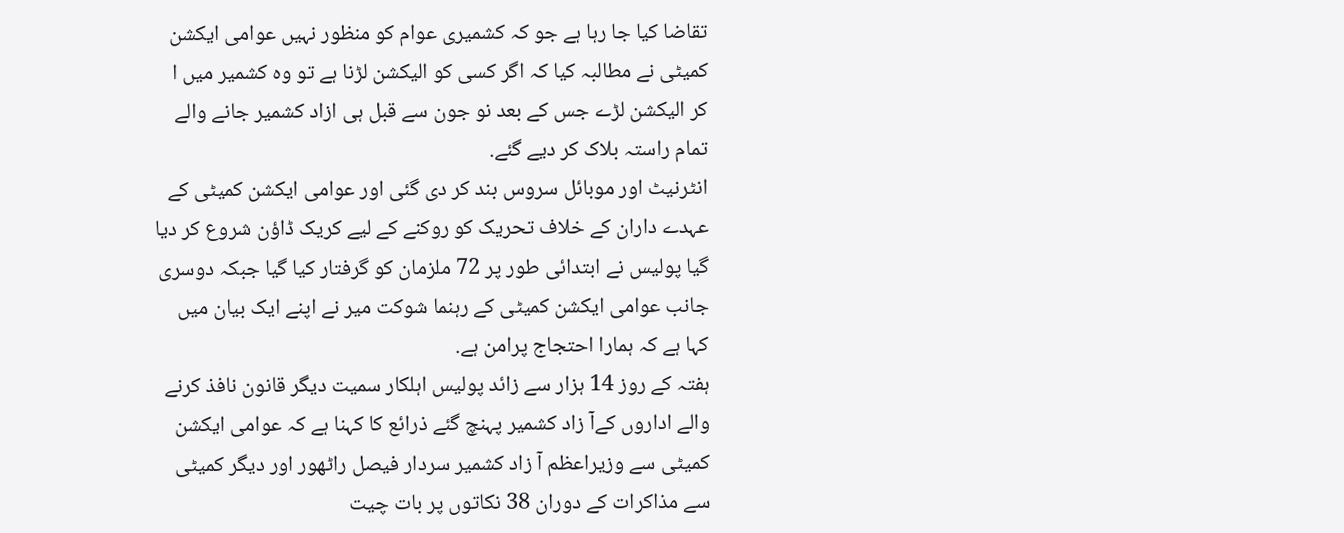تقاضا کیا جا رہا ہے جو کہ کشمیری عوام کو منظور نہیں عوامی ایکشن کمیٹی نے مطالبہ کیا کہ اگر کسی کو الیکشن لڑنا ہے تو وہ کشمیر میں ا کر الیکشن لڑے جس کے بعد نو جون سے قبل ہی ازاد کشمیر جانے والے تمام راستہ بلاک کر دیے گئے.
انٹرنیٹ اور موبائل سروس بند کر دی گئی اور عوامی ایکشن کمیٹی کے عہدے داران کے خلاف تحریک کو روکنے کے لیے کریک ڈاؤن شروع کر دیا گیا پولیس نے ابتدائی طور پر 72 ملزمان کو گرفتار کیا گیا جبکہ دوسری جانب عوامی ایکشن کمیٹی کے رہنما شوکت میر نے اپنے ایک بیان میں کہا ہے کہ ہمارا احتجاج پرامن ہے.
ہفتہ کے روز 14 ہزار سے زائد پولیس اہلکار سمیت دیگر قانون نافذ کرنے والے اداروں کےآ زاد کشمیر پہنچ گئے ذرائع کا کہنا ہے کہ عوامی ایکشن کمیٹی سے وزیراعظم آ زاد کشمیر سردار فیصل راٹھور اور دیگر کمیٹی سے مذاکرات کے دوران 38 نکاتوں پر بات چیت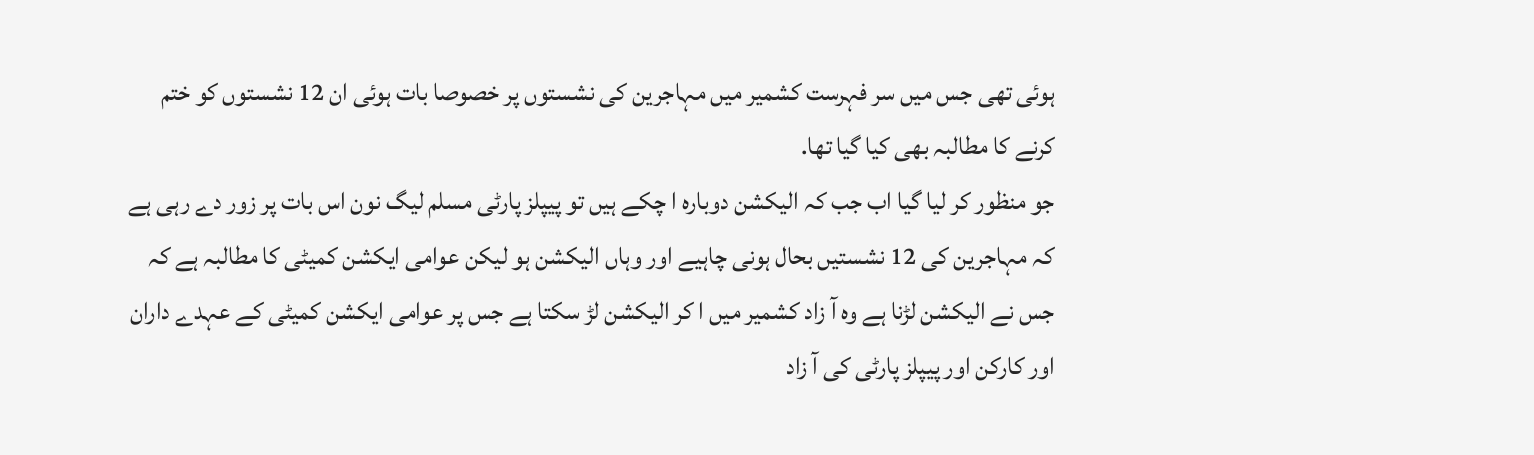ہوئی تھی جس میں سر فہرست کشمیر میں مہاجرین کی نشستوں پر خصوصا بات ہوئی ان 12 نشستوں کو ختم کرنے کا مطالبہ بھی کیا گیا تھا.
جو منظور کر لیا گیا اب جب کہ الیکشن دوبارہ ا چکے ہیں تو پیپلز پارٹی مسلم لیگ نون اس بات پر زور دے رہی ہے کہ مہاجرین کی 12 نشستیں بحال ہونی چاہیے اور وہاں الیکشن ہو لیکن عوامی ایکشن کمیٹی کا مطالبہ ہے کہ جس نے الیکشن لڑنا ہے وہ آ زاد کشمیر میں ا کر الیکشن لڑ سکتا ہے جس پر عوامی ایکشن کمیٹی کے عہدے داران اور کارکن اور پیپلز پارٹی کی آ زاد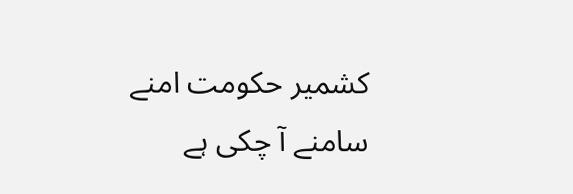کشمیر حکومت امنے سامنے آ چکی ہے